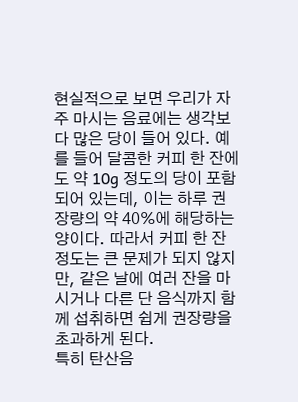현실적으로 보면 우리가 자주 마시는 음료에는 생각보다 많은 당이 들어 있다. 예를 들어 달콤한 커피 한 잔에도 약 10g 정도의 당이 포함되어 있는데, 이는 하루 권장량의 약 40%에 해당하는 양이다. 따라서 커피 한 잔 정도는 큰 문제가 되지 않지만, 같은 날에 여러 잔을 마시거나 다른 단 음식까지 함께 섭취하면 쉽게 권장량을 초과하게 된다.
특히 탄산음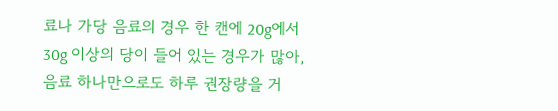료나 가당 음료의 경우 한 캔에 20g에서 30g 이상의 당이 들어 있는 경우가 많아, 음료 하나만으로도 하루 권장량을 거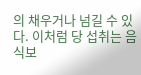의 채우거나 넘길 수 있다. 이처럼 당 섭취는 음식보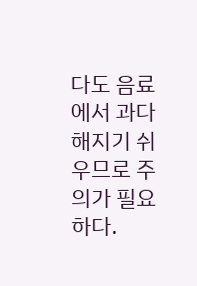다도 음료에서 과다해지기 쉬우므로 주의가 필요하다.